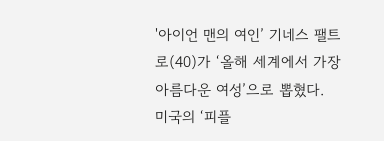'아이언 맨의 여인’ 기네스 팰트로(40)가 ‘올해 세계에서 가장 아름다운 여성’으로 뽑혔다.
미국의 ‘피플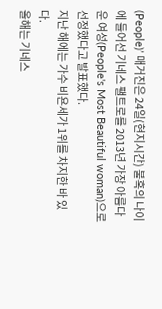(People)’ 매거진은 24일(현지시간) 불혹의 나이에 들어선 기네스 팰트로를 2013년 가장 아름다운 여성(People's Most Beautiful woman)으로 선정했다고 발표했다.
지난 해에는 가수 비욘세가 1위를 차지한 바 있다.
올해는 기네스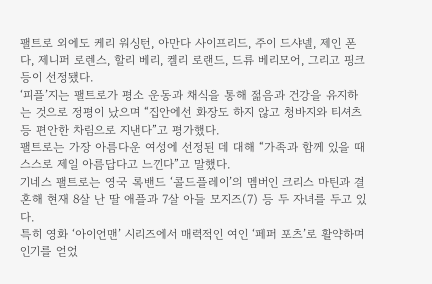팰트로 외에도 케리 워싱턴, 아만다 사이프리드, 주이 드샤넬, 제인 폰다, 제니퍼 로렌스, 할리 베리, 켈리 로랜드, 드류 베리모어, 그리고 핑크 등이 선정됐다.
‘피플’지는 팰트로가 평소 운동과 채식을 통해 젊음과 건강을 유지하는 것으로 정평이 났으며 “집안에선 화장도 하지 않고 청바지와 티셔츠 등 편안한 차림으로 지낸다”고 평가했다.
팰트로는 가장 아름다운 여성에 선정된 데 대해 “가족과 함께 있을 때 스스로 제일 아름답다고 느낀다”고 말했다.
기네스 팰트로는 영국 록밴드 ‘콜드플레이’의 멤버인 크리스 마틴과 결혼해 현재 8살 난 딸 애플과 7살 아들 모지즈(7) 등 두 자녀를 두고 있다.
특히 영화 ‘아이언맨’ 시리즈에서 매력적인 여인 ‘페퍼 포츠’로 활약하며 인기를 얻었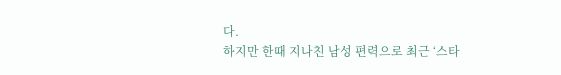다.
하지만 한때 지나친 남성 편력으로 최근 ‘스타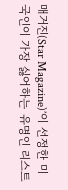매거진(Star Magazine)’이 선정한 미국인이 가장 싫어하는 유명인 리스트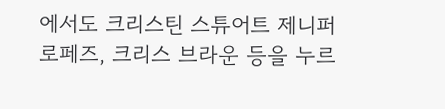에서도 크리스틴 스튜어트 제니퍼 로페즈, 크리스 브라운 등을 누르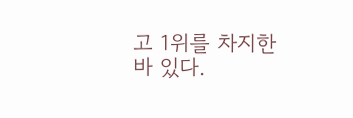고 1위를 차지한 바 있다.